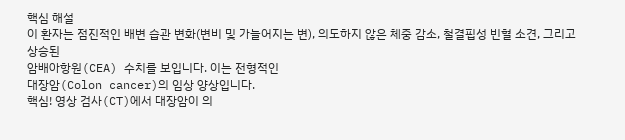핵심 해설
이 환자는 점진적인 배변 습관 변화(변비 및 가늘어지는 변), 의도하지 않은 체중 감소, 철결핍성 빈혈 소견, 그리고 상승된
암배아항원(CEA) 수치를 보입니다. 이는 전형적인
대장암(Colon cancer)의 임상 양상입니다.
핵심! 영상 검사(CT)에서 대장암이 의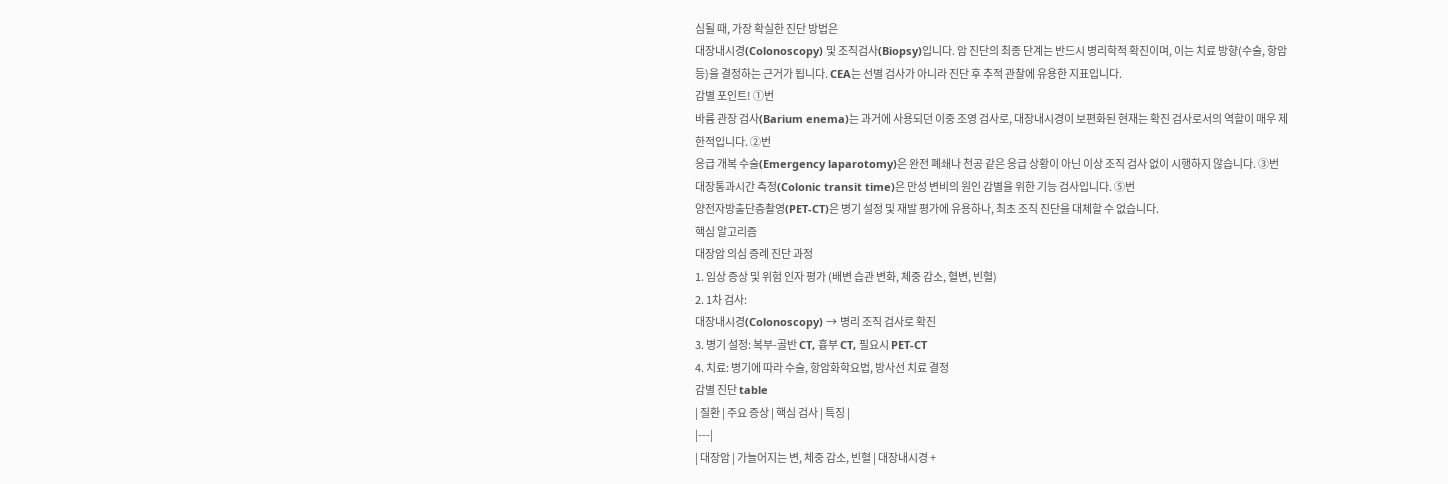심될 때, 가장 확실한 진단 방법은
대장내시경(Colonoscopy) 및 조직검사(Biopsy)입니다. 암 진단의 최종 단계는 반드시 병리학적 확진이며, 이는 치료 방향(수술, 항암 등)을 결정하는 근거가 됩니다. CEA는 선별 검사가 아니라 진단 후 추적 관찰에 유용한 지표입니다.
감별 포인트! ①번
바륨 관장 검사(Barium enema)는 과거에 사용되던 이중 조영 검사로, 대장내시경이 보편화된 현재는 확진 검사로서의 역할이 매우 제한적입니다. ②번
응급 개복 수술(Emergency laparotomy)은 완전 폐쇄나 천공 같은 응급 상황이 아닌 이상 조직 검사 없이 시행하지 않습니다. ③번
대장통과시간 측정(Colonic transit time)은 만성 변비의 원인 감별을 위한 기능 검사입니다. ⑤번
양전자방출단층촬영(PET-CT)은 병기 설정 및 재발 평가에 유용하나, 최초 조직 진단을 대체할 수 없습니다.
핵심 알고리즘
대장암 의심 증례 진단 과정
1. 임상 증상 및 위험 인자 평가 (배변 습관 변화, 체중 감소, 혈변, 빈혈)
2. 1차 검사:
대장내시경(Colonoscopy) → 병리 조직 검사로 확진
3. 병기 설정: 복부-골반 CT, 흉부 CT, 필요시 PET-CT
4. 치료: 병기에 따라 수술, 항암화학요법, 방사선 치료 결정
감별 진단 table
| 질환 | 주요 증상 | 핵심 검사 | 특징 |
|---|
| 대장암 | 가늘어지는 변, 체중 감소, 빈혈 | 대장내시경 +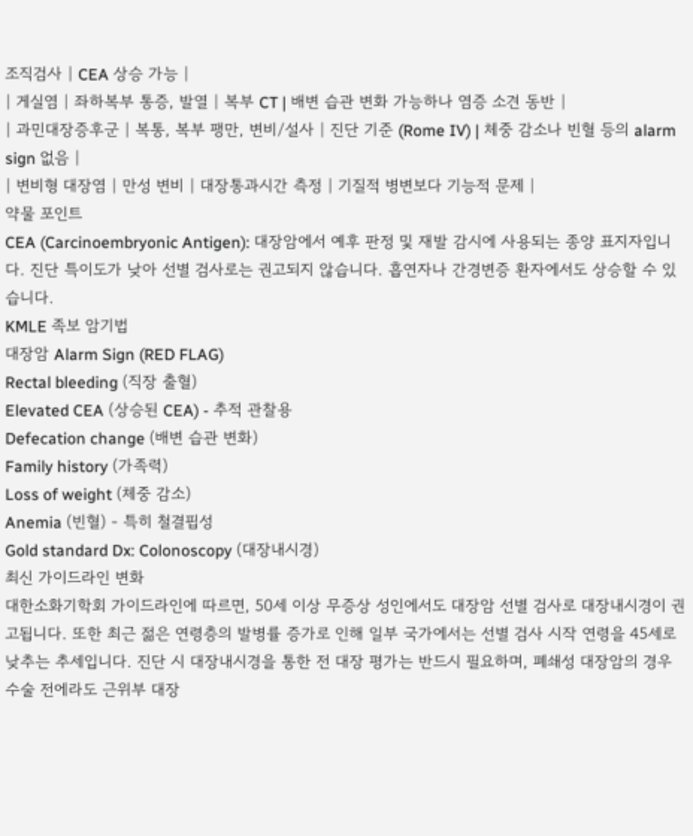조직검사 | CEA 상승 가능 |
| 게실염 | 좌하복부 통증, 발열 | 복부 CT | 배변 습관 변화 가능하나 염증 소견 동반 |
| 과민대장증후군 | 복통, 복부 팽만, 변비/설사 | 진단 기준 (Rome IV) | 체중 감소나 빈혈 등의 alarm sign 없음 |
| 변비형 대장염 | 만성 변비 | 대장통과시간 측정 | 기질적 병변보다 기능적 문제 |
약물 포인트
CEA (Carcinoembryonic Antigen): 대장암에서 예후 판정 및 재발 감시에 사용되는 종양 표지자입니다. 진단 특이도가 낮아 선별 검사로는 권고되지 않습니다. 흡연자나 간경변증 환자에서도 상승할 수 있습니다.
KMLE 족보 암기법
대장암 Alarm Sign (RED FLAG)
Rectal bleeding (직장 출혈)
Elevated CEA (상승된 CEA) - 추적 관찰용
Defecation change (배변 습관 변화)
Family history (가족력)
Loss of weight (체중 감소)
Anemia (빈혈) - 특히 철결핍성
Gold standard Dx: Colonoscopy (대장내시경)
최신 가이드라인 변화
대한소화기학회 가이드라인에 따르면, 50세 이상 무증상 성인에서도 대장암 선별 검사로 대장내시경이 권고됩니다. 또한 최근 젊은 연령층의 발병률 증가로 인해 일부 국가에서는 선별 검사 시작 연령을 45세로 낮추는 추세입니다. 진단 시 대장내시경을 통한 전 대장 평가는 반드시 필요하며, 폐쇄성 대장암의 경우 수술 전에라도 근위부 대장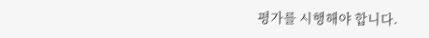평가를 시행해야 합니다.